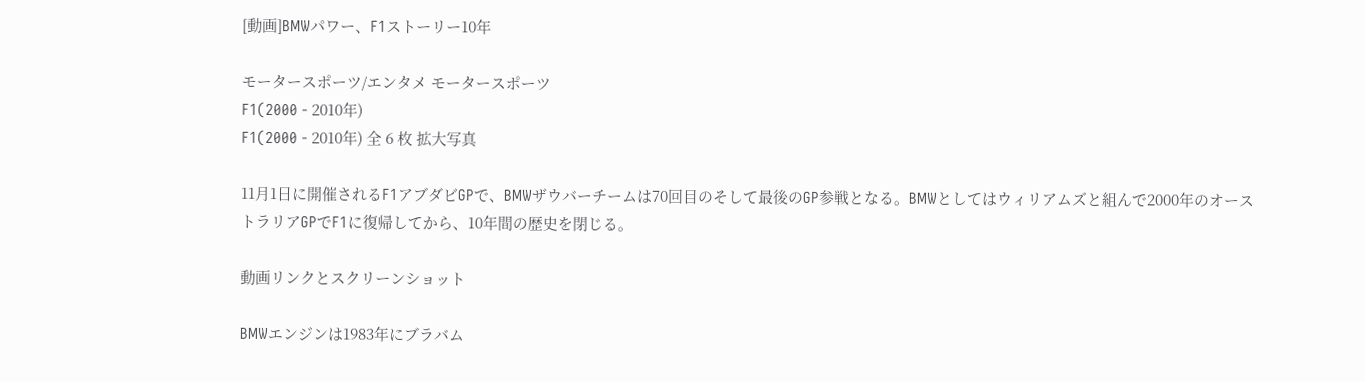[動画]BMWパワー、F1ストーリー10年

モータースポーツ/エンタメ モータースポーツ
F1(2000 - 2010年)
F1(2000 - 2010年) 全 6 枚 拡大写真

11月1日に開催されるF1アブダビGPで、BMWザウバーチームは70回目のそして最後のGP参戦となる。BMWとしてはウィリアムズと組んで2000年のオーストラリアGPでF1に復帰してから、10年間の歴史を閉じる。

動画リンクとスクリーンショット

BMWエンジンは1983年にブラバム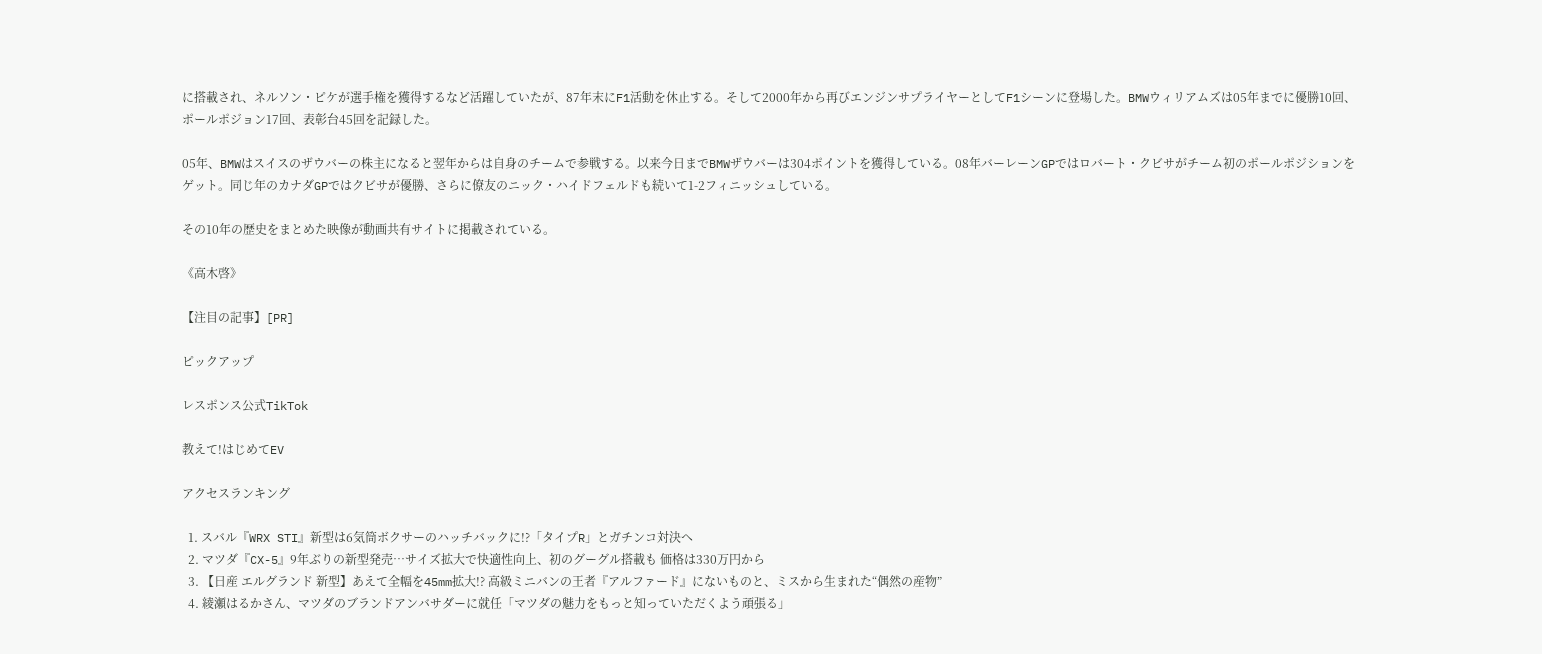に搭載され、ネルソン・ピケが選手権を獲得するなど活躍していたが、87年末にF1活動を休止する。そして2000年から再びエンジンサプライヤーとしてF1シーンに登場した。BMWウィリアムズは05年までに優勝10回、ポールポジョン17回、表彰台45回を記録した。

05年、BMWはスイスのザウバーの株主になると翌年からは自身のチームで参戦する。以来今日までBMWザウバーは304ポイントを獲得している。08年バーレーンGPではロバート・クビサがチーム初のポールポジションをゲット。同じ年のカナダGPではクビサが優勝、さらに僚友のニック・ハイドフェルドも続いて1-2フィニッシュしている。

その10年の歴史をまとめた映像が動画共有サイトに掲載されている。

《高木啓》

【注目の記事】[PR]

ピックアップ

レスポンス公式TikTok

教えて!はじめてEV

アクセスランキング

  1. スバル『WRX STI』新型は6気筒ボクサーのハッチバックに!?「タイプR」とガチンコ対決へ
  2. マツダ『CX-5』9年ぶりの新型発売…サイズ拡大で快適性向上、初のグーグル搭載も 価格は330万円から
  3. 【日産 エルグランド 新型】あえて全幅を45mm拡大!? 高級ミニバンの王者『アルファード』にないものと、ミスから生まれた“偶然の産物”
  4. 綾瀬はるかさん、マツダのブランドアンバサダーに就任「マツダの魅力をもっと知っていただくよう頑張る」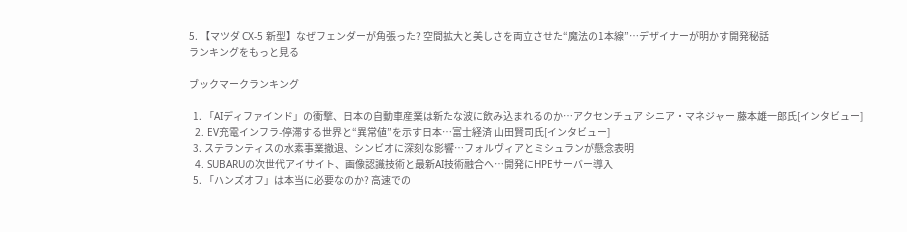5. 【マツダ CX-5 新型】なぜフェンダーが角張った? 空間拡大と美しさを両立させた“魔法の1本線”…デザイナーが明かす開発秘話
ランキングをもっと見る

ブックマークランキング

  1. 「AIディファインド」の衝撃、日本の自動車産業は新たな波に飲み込まれるのか…アクセンチュア シニア・マネジャー 藤本雄一郎氏[インタビュー]
  2. EV充電インフラ-停滞する世界と“異常値”を示す日本…富士経済 山田賢司氏[インタビュー]
  3. ステランティスの水素事業撤退、シンビオに深刻な影響…フォルヴィアとミシュランが懸念表明
  4. SUBARUの次世代アイサイト、画像認識技術と最新AI技術融合へ…開発にHPEサーバー導入
  5. 「ハンズオフ」は本当に必要なのか? 高速での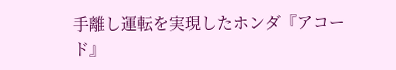手離し運転を実現したホンダ『アコード』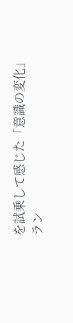を試乗して感じた「意識の変化」
ラン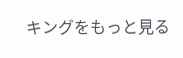キングをもっと見る